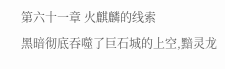第六十一章 火麒麟的线索
黑暗彻底吞噬了巨石城的上空,黯灵龙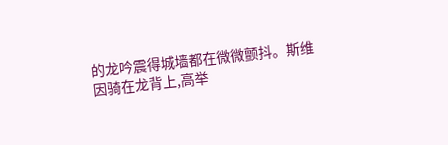的龙吟震得城墙都在微微颤抖。斯维因骑在龙背上,高举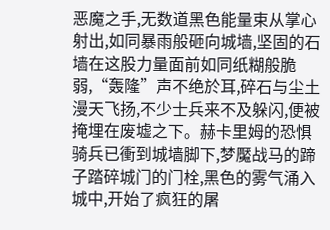恶魔之手,无数道黑色能量束从掌心射出,如同暴雨般砸向城墙,坚固的石墙在这股力量面前如同纸糊般脆弱,“轰隆”声不绝於耳,碎石与尘土漫天飞扬,不少士兵来不及躲闪,便被掩埋在废墟之下。赫卡里姆的恐惧骑兵已衝到城墙脚下,梦魘战马的蹄子踏碎城门的门栓,黑色的雾气涌入城中,开始了疯狂的屠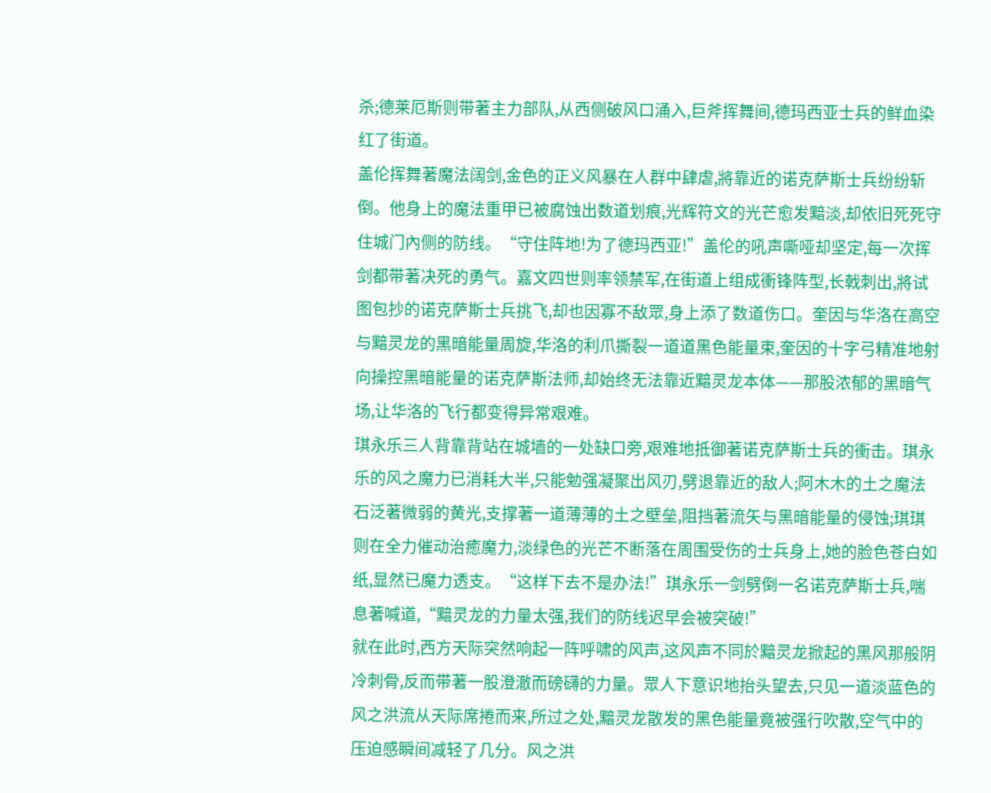杀;德莱厄斯则带著主力部队,从西侧破风口涌入,巨斧挥舞间,德玛西亚士兵的鲜血染红了街道。
盖伦挥舞著魔法阔剑,金色的正义风暴在人群中肆虐,將靠近的诺克萨斯士兵纷纷斩倒。他身上的魔法重甲已被腐蚀出数道划痕,光辉符文的光芒愈发黯淡,却依旧死死守住城门內侧的防线。“守住阵地!为了德玛西亚!”盖伦的吼声嘶哑却坚定,每一次挥剑都带著决死的勇气。嘉文四世则率领禁军,在街道上组成衝锋阵型,长戟刺出,將试图包抄的诺克萨斯士兵挑飞,却也因寡不敌眾,身上添了数道伤口。奎因与华洛在高空与黯灵龙的黑暗能量周旋,华洛的利爪撕裂一道道黑色能量束,奎因的十字弓精准地射向操控黑暗能量的诺克萨斯法师,却始终无法靠近黯灵龙本体——那股浓郁的黑暗气场,让华洛的飞行都变得异常艰难。
琪永乐三人背靠背站在城墙的一处缺口旁,艰难地抵御著诺克萨斯士兵的衝击。琪永乐的风之魔力已消耗大半,只能勉强凝聚出风刃,劈退靠近的敌人;阿木木的土之魔法石泛著微弱的黄光,支撑著一道薄薄的土之壁垒,阻挡著流矢与黑暗能量的侵蚀;琪琪则在全力催动治癒魔力,淡绿色的光芒不断落在周围受伤的士兵身上,她的脸色苍白如纸,显然已魔力透支。“这样下去不是办法!”琪永乐一剑劈倒一名诺克萨斯士兵,喘息著喊道,“黯灵龙的力量太强,我们的防线迟早会被突破!”
就在此时,西方天际突然响起一阵呼啸的风声,这风声不同於黯灵龙掀起的黑风那般阴冷刺骨,反而带著一股澄澈而磅礴的力量。眾人下意识地抬头望去,只见一道淡蓝色的风之洪流从天际席捲而来,所过之处,黯灵龙散发的黑色能量竟被强行吹散,空气中的压迫感瞬间减轻了几分。风之洪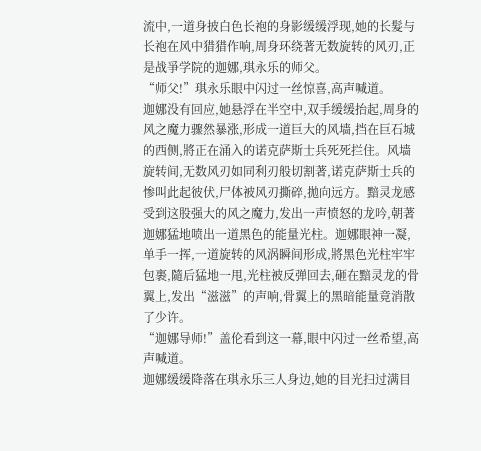流中,一道身披白色长袍的身影缓缓浮现,她的长髮与长袍在风中猎猎作响,周身环绕著无数旋转的风刃,正是战爭学院的迦娜,琪永乐的师父。
“师父!”琪永乐眼中闪过一丝惊喜,高声喊道。
迦娜没有回应,她悬浮在半空中,双手缓缓抬起,周身的风之魔力骤然暴涨,形成一道巨大的风墙,挡在巨石城的西侧,將正在涌入的诺克萨斯士兵死死拦住。风墙旋转间,无数风刃如同利刃般切割著,诺克萨斯士兵的惨叫此起彼伏,尸体被风刃撕碎,拋向远方。黯灵龙感受到这股强大的风之魔力,发出一声愤怒的龙吟,朝著迦娜猛地喷出一道黑色的能量光柱。迦娜眼神一凝,单手一挥,一道旋转的风涡瞬间形成,將黑色光柱牢牢包裹,隨后猛地一甩,光柱被反弹回去,砸在黯灵龙的骨翼上,发出“滋滋”的声响,骨翼上的黑暗能量竟消散了少许。
“迦娜导师!”盖伦看到这一幕,眼中闪过一丝希望,高声喊道。
迦娜缓缓降落在琪永乐三人身边,她的目光扫过满目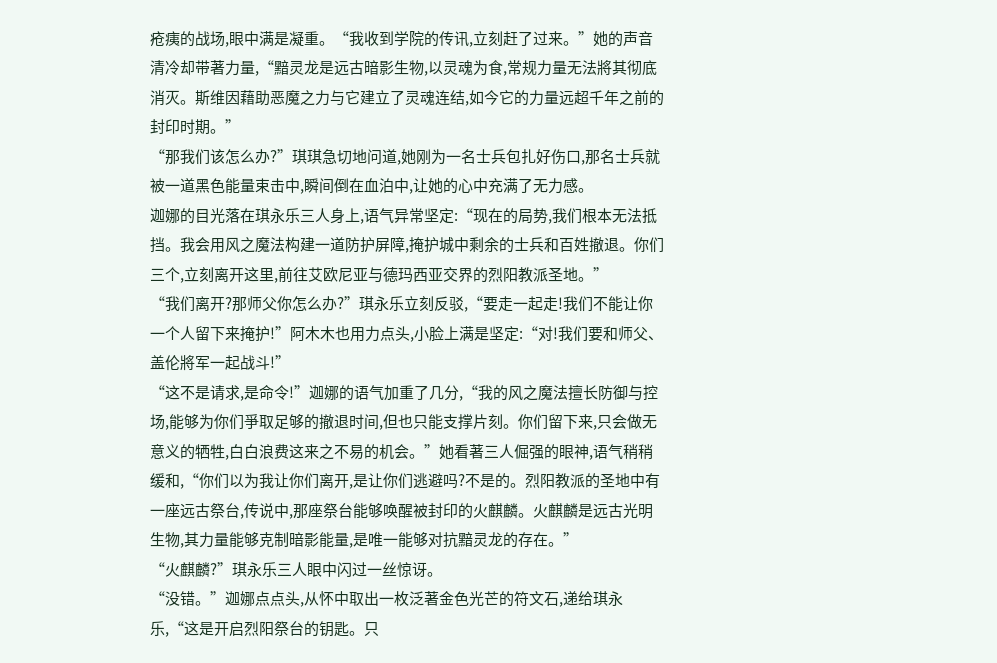疮痍的战场,眼中满是凝重。“我收到学院的传讯,立刻赶了过来。”她的声音清冷却带著力量,“黯灵龙是远古暗影生物,以灵魂为食,常规力量无法將其彻底消灭。斯维因藉助恶魔之力与它建立了灵魂连结,如今它的力量远超千年之前的封印时期。”
“那我们该怎么办?”琪琪急切地问道,她刚为一名士兵包扎好伤口,那名士兵就被一道黑色能量束击中,瞬间倒在血泊中,让她的心中充满了无力感。
迦娜的目光落在琪永乐三人身上,语气异常坚定:“现在的局势,我们根本无法抵挡。我会用风之魔法构建一道防护屏障,掩护城中剩余的士兵和百姓撤退。你们三个,立刻离开这里,前往艾欧尼亚与德玛西亚交界的烈阳教派圣地。”
“我们离开?那师父你怎么办?”琪永乐立刻反驳,“要走一起走!我们不能让你一个人留下来掩护!”阿木木也用力点头,小脸上满是坚定:“对!我们要和师父、盖伦將军一起战斗!”
“这不是请求,是命令!”迦娜的语气加重了几分,“我的风之魔法擅长防御与控场,能够为你们爭取足够的撤退时间,但也只能支撑片刻。你们留下来,只会做无意义的牺牲,白白浪费这来之不易的机会。”她看著三人倔强的眼神,语气稍稍缓和,“你们以为我让你们离开,是让你们逃避吗?不是的。烈阳教派的圣地中有一座远古祭台,传说中,那座祭台能够唤醒被封印的火麒麟。火麒麟是远古光明生物,其力量能够克制暗影能量,是唯一能够对抗黯灵龙的存在。”
“火麒麟?”琪永乐三人眼中闪过一丝惊讶。
“没错。”迦娜点点头,从怀中取出一枚泛著金色光芒的符文石,递给琪永乐,“这是开启烈阳祭台的钥匙。只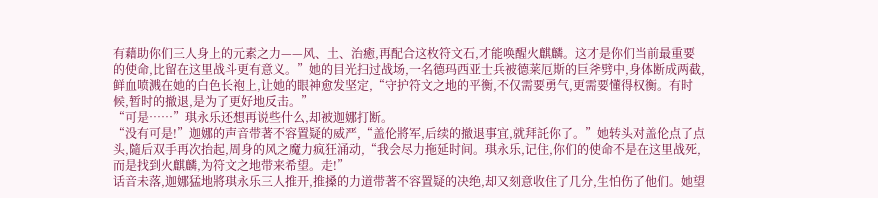有藉助你们三人身上的元素之力——风、土、治癒,再配合这枚符文石,才能唤醒火麒麟。这才是你们当前最重要的使命,比留在这里战斗更有意义。”她的目光扫过战场,一名德玛西亚士兵被德莱厄斯的巨斧劈中,身体断成两截,鲜血喷溅在她的白色长袍上,让她的眼神愈发坚定,“守护符文之地的平衡,不仅需要勇气,更需要懂得权衡。有时候,暂时的撤退,是为了更好地反击。”
“可是……”琪永乐还想再说些什么,却被迦娜打断。
“没有可是!”迦娜的声音带著不容置疑的威严,“盖伦將军,后续的撤退事宜,就拜託你了。”她转头对盖伦点了点头,隨后双手再次抬起,周身的风之魔力疯狂涌动,“我会尽力拖延时间。琪永乐,记住,你们的使命不是在这里战死,而是找到火麒麟,为符文之地带来希望。走!”
话音未落,迦娜猛地將琪永乐三人推开,推搡的力道带著不容置疑的决绝,却又刻意收住了几分,生怕伤了他们。她望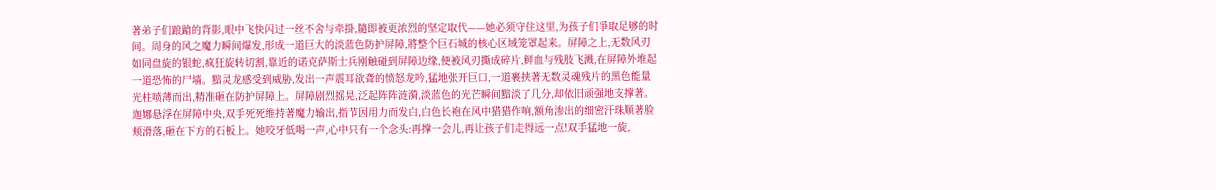著弟子们踉蹌的背影,眼中飞快闪过一丝不舍与牵掛,隨即被更浓烈的坚定取代——她必须守住这里,为孩子们爭取足够的时间。周身的风之魔力瞬间爆发,形成一道巨大的淡蓝色防护屏障,將整个巨石城的核心区域笼罩起来。屏障之上,无数风刃如同盘旋的银蛇,疯狂旋转切割,靠近的诺克萨斯士兵刚触碰到屏障边缘,便被风刃撕成碎片,鲜血与残肢飞溅,在屏障外堆起一道恐怖的尸墙。黯灵龙感受到威胁,发出一声震耳欲聋的愤怒龙吟,猛地张开巨口,一道裹挟著无数灵魂残片的黑色能量光柱喷薄而出,精准砸在防护屏障上。屏障剧烈摇晃,泛起阵阵涟漪,淡蓝色的光芒瞬间黯淡了几分,却依旧顽强地支撑著。迦娜悬浮在屏障中央,双手死死维持著魔力输出,指节因用力而发白,白色长袍在风中猎猎作响,额角渗出的细密汗珠顺著脸颊滑落,砸在下方的石板上。她咬牙低喝一声,心中只有一个念头:再撑一会儿,再让孩子们走得远一点!双手猛地一旋,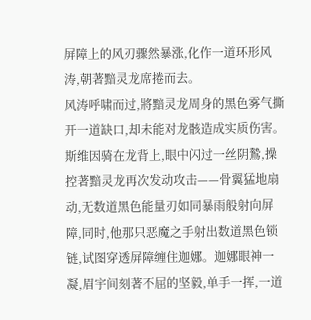屏障上的风刃骤然暴涨,化作一道环形风涛,朝著黯灵龙席捲而去。
风涛呼啸而过,將黯灵龙周身的黑色雾气撕开一道缺口,却未能对龙骸造成实质伤害。斯维因骑在龙背上,眼中闪过一丝阴鷙,操控著黯灵龙再次发动攻击——骨翼猛地扇动,无数道黑色能量刃如同暴雨般射向屏障,同时,他那只恶魔之手射出数道黑色锁链,试图穿透屏障缠住迦娜。迦娜眼神一凝,眉宇间刻著不屈的坚毅,单手一挥,一道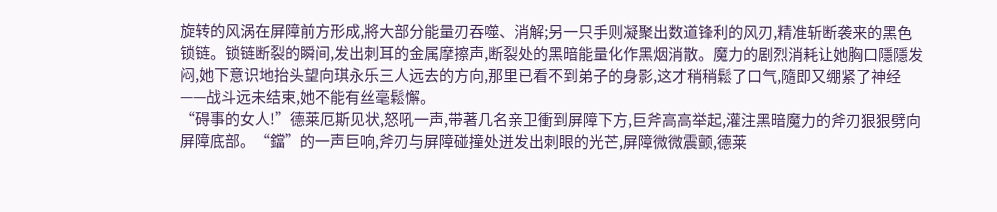旋转的风涡在屏障前方形成,將大部分能量刃吞噬、消解;另一只手则凝聚出数道锋利的风刃,精准斩断袭来的黑色锁链。锁链断裂的瞬间,发出刺耳的金属摩擦声,断裂处的黑暗能量化作黑烟消散。魔力的剧烈消耗让她胸口隱隱发闷,她下意识地抬头望向琪永乐三人远去的方向,那里已看不到弟子的身影,这才稍稍鬆了口气,隨即又绷紧了神经——战斗远未结束,她不能有丝毫鬆懈。
“碍事的女人!”德莱厄斯见状,怒吼一声,带著几名亲卫衝到屏障下方,巨斧高高举起,灌注黑暗魔力的斧刃狠狠劈向屏障底部。“鐺”的一声巨响,斧刃与屏障碰撞处迸发出刺眼的光芒,屏障微微震颤,德莱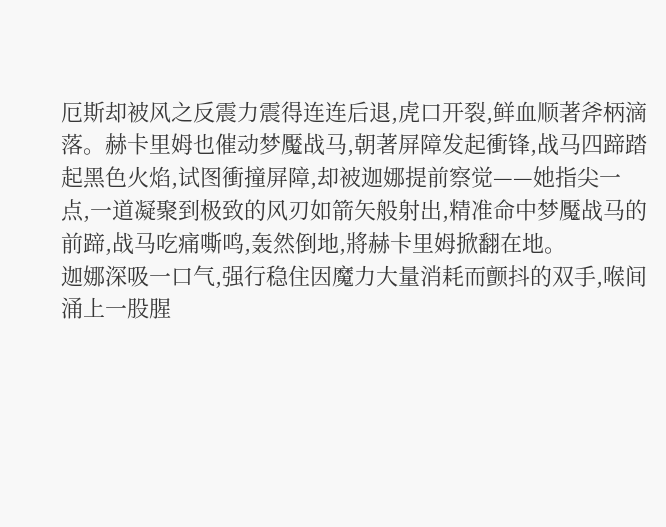厄斯却被风之反震力震得连连后退,虎口开裂,鲜血顺著斧柄滴落。赫卡里姆也催动梦魘战马,朝著屏障发起衝锋,战马四蹄踏起黑色火焰,试图衝撞屏障,却被迦娜提前察觉——她指尖一点,一道凝聚到极致的风刃如箭矢般射出,精准命中梦魘战马的前蹄,战马吃痛嘶鸣,轰然倒地,將赫卡里姆掀翻在地。
迦娜深吸一口气,强行稳住因魔力大量消耗而颤抖的双手,喉间涌上一股腥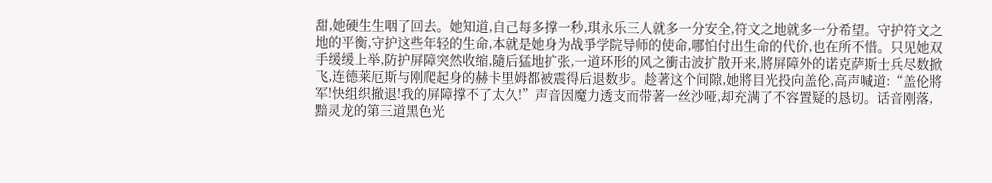甜,她硬生生咽了回去。她知道,自己每多撑一秒,琪永乐三人就多一分安全,符文之地就多一分希望。守护符文之地的平衡,守护这些年轻的生命,本就是她身为战爭学院导师的使命,哪怕付出生命的代价,也在所不惜。只见她双手缓缓上举,防护屏障突然收缩,隨后猛地扩张,一道环形的风之衝击波扩散开来,將屏障外的诺克萨斯士兵尽数掀飞,连德莱厄斯与刚爬起身的赫卡里姆都被震得后退数步。趁著这个间隙,她將目光投向盖伦,高声喊道:“盖伦將军!快组织撤退!我的屏障撑不了太久!”声音因魔力透支而带著一丝沙哑,却充满了不容置疑的恳切。话音刚落,黯灵龙的第三道黑色光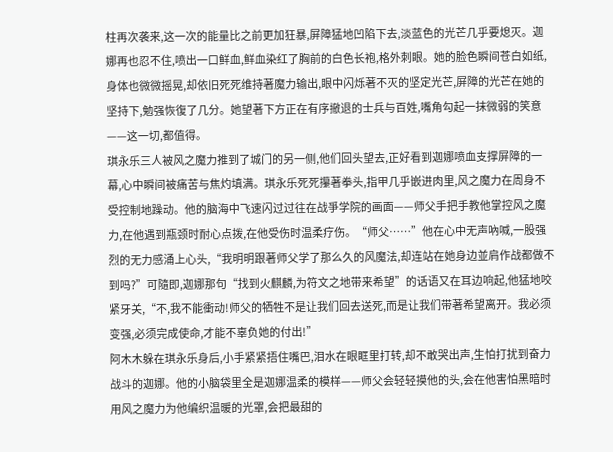柱再次袭来,这一次的能量比之前更加狂暴,屏障猛地凹陷下去,淡蓝色的光芒几乎要熄灭。迦娜再也忍不住,喷出一口鲜血,鲜血染红了胸前的白色长袍,格外刺眼。她的脸色瞬间苍白如纸,身体也微微摇晃,却依旧死死维持著魔力输出,眼中闪烁著不灭的坚定光芒,屏障的光芒在她的坚持下,勉强恢復了几分。她望著下方正在有序撤退的士兵与百姓,嘴角勾起一抹微弱的笑意——这一切,都值得。
琪永乐三人被风之魔力推到了城门的另一侧,他们回头望去,正好看到迦娜喷血支撑屏障的一幕,心中瞬间被痛苦与焦灼填满。琪永乐死死攥著拳头,指甲几乎嵌进肉里,风之魔力在周身不受控制地躁动。他的脑海中飞速闪过过往在战爭学院的画面——师父手把手教他掌控风之魔力,在他遇到瓶颈时耐心点拨,在他受伤时温柔疗伤。“师父……”他在心中无声吶喊,一股强烈的无力感涌上心头,“我明明跟著师父学了那么久的风魔法,却连站在她身边並肩作战都做不到吗?”可隨即,迦娜那句“找到火麒麟,为符文之地带来希望”的话语又在耳边响起,他猛地咬紧牙关,“不,我不能衝动!师父的牺牲不是让我们回去送死,而是让我们带著希望离开。我必须变强,必须完成使命,才能不辜负她的付出!”
阿木木躲在琪永乐身后,小手紧紧捂住嘴巴,泪水在眼眶里打转,却不敢哭出声,生怕打扰到奋力战斗的迦娜。他的小脑袋里全是迦娜温柔的模样——师父会轻轻摸他的头,会在他害怕黑暗时用风之魔力为他编织温暖的光罩,会把最甜的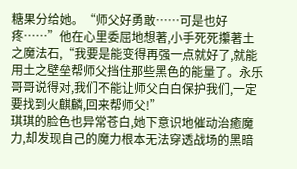糖果分给她。“师父好勇敢……可是也好疼……”他在心里委屈地想著,小手死死攥著土之魔法石,“我要是能变得再强一点就好了,就能用土之壁垒帮师父挡住那些黑色的能量了。永乐哥哥说得对,我们不能让师父白白保护我们,一定要找到火麒麟,回来帮师父!”
琪琪的脸色也异常苍白,她下意识地催动治癒魔力,却发现自己的魔力根本无法穿透战场的黑暗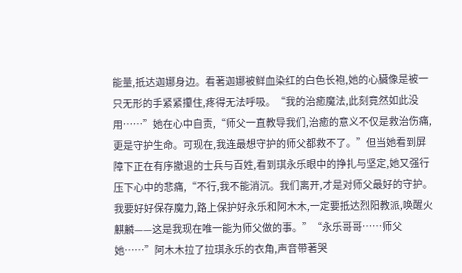能量,抵达迦娜身边。看著迦娜被鲜血染红的白色长袍,她的心臟像是被一只无形的手紧紧攥住,疼得无法呼吸。“我的治癒魔法,此刻竟然如此没用……”她在心中自责,“师父一直教导我们,治癒的意义不仅是救治伤痛,更是守护生命。可现在,我连最想守护的师父都救不了。”但当她看到屏障下正在有序撤退的士兵与百姓,看到琪永乐眼中的挣扎与坚定,她又强行压下心中的悲痛,“不行,我不能消沉。我们离开,才是对师父最好的守护。我要好好保存魔力,路上保护好永乐和阿木木,一定要抵达烈阳教派,唤醒火麒麟——这是我现在唯一能为师父做的事。”“永乐哥哥……师父她……”阿木木拉了拉琪永乐的衣角,声音带著哭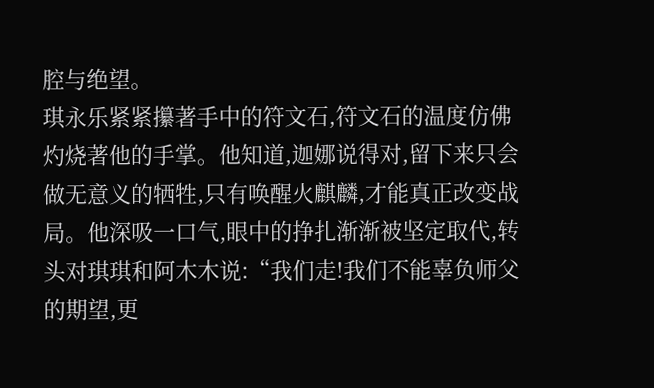腔与绝望。
琪永乐紧紧攥著手中的符文石,符文石的温度仿佛灼烧著他的手掌。他知道,迦娜说得对,留下来只会做无意义的牺牲,只有唤醒火麒麟,才能真正改变战局。他深吸一口气,眼中的挣扎渐渐被坚定取代,转头对琪琪和阿木木说:“我们走!我们不能辜负师父的期望,更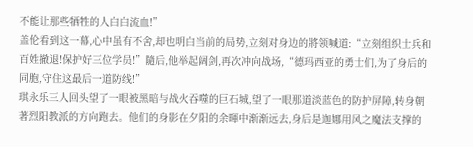不能让那些牺牲的人白白流血!”
盖伦看到这一幕,心中虽有不舍,却也明白当前的局势,立刻对身边的將领喊道:“立刻组织士兵和百姓撤退!保护好三位学员!”隨后,他举起阔剑,再次冲向战场,“德玛西亚的勇士们,为了身后的同胞,守住这最后一道防线!”
琪永乐三人回头望了一眼被黑暗与战火吞噬的巨石城,望了一眼那道淡蓝色的防护屏障,转身朝著烈阳教派的方向跑去。他们的身影在夕阳的余暉中渐渐远去,身后是迦娜用风之魔法支撑的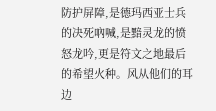防护屏障,是德玛西亚士兵的决死吶喊,是黯灵龙的愤怒龙吟,更是符文之地最后的希望火种。风从他们的耳边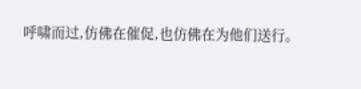呼啸而过,仿佛在催促,也仿佛在为他们送行。